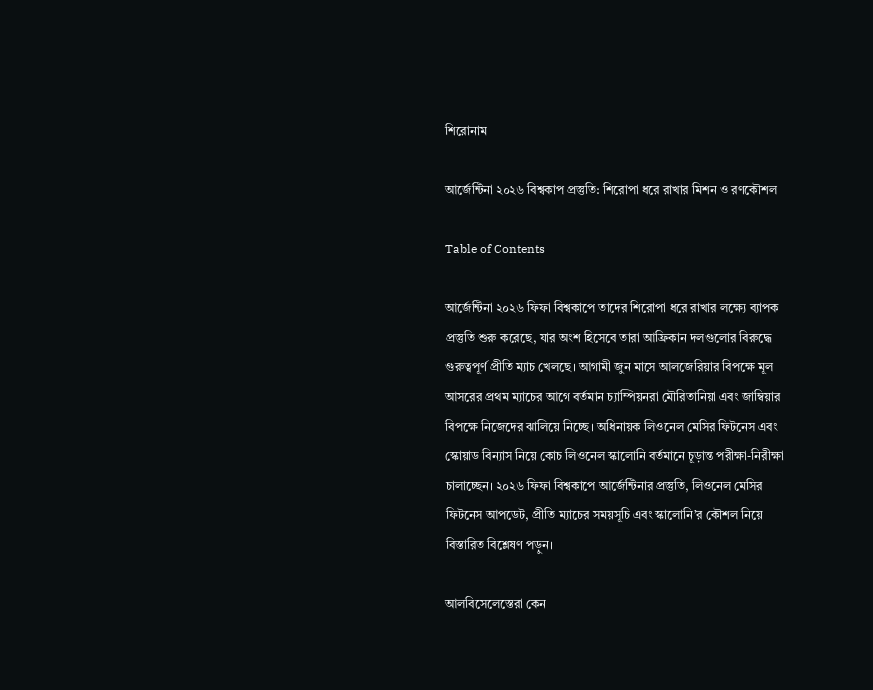শিরোনাম

আর্জেন্টিনা ২০২৬ বিশ্বকাপ প্রস্তুতি: শিরোপা ধরে রাখার মিশন ও রণকৌশল

Table of Contents

আর্জেন্টিনা ২০২৬ ফিফা বিশ্বকাপে তাদের শিরোপা ধরে রাখার লক্ষ্যে ব্যাপক প্রস্তুতি শুরু করেছে, যার অংশ হিসেবে তারা আফ্রিকান দলগুলোর বিরুদ্ধে গুরুত্বপূর্ণ প্রীতি ম্যাচ খেলছে। আগামী জুন মাসে আলজেরিয়ার বিপক্ষে মূল আসরের প্রথম ম্যাচের আগে বর্তমান চ্যাম্পিয়নরা মৌরিতানিয়া এবং জাম্বিয়ার বিপক্ষে নিজেদের ঝালিয়ে নিচ্ছে। অধিনায়ক লিওনেল মেসির ফিটনেস এবং স্কোয়াড বিন্যাস নিয়ে কোচ লিওনেল স্কালোনি বর্তমানে চূড়ান্ত পরীক্ষা-নিরীক্ষা চালাচ্ছেন। ২০২৬ ফিফা বিশ্বকাপে আর্জেন্টিনার প্রস্তুতি, লিওনেল মেসির ফিটনেস আপডেট, প্রীতি ম্যাচের সময়সূচি এবং স্কালোনি’র কৌশল নিয়ে বিস্তারিত বিশ্লেষণ পড়ুন।

আলবিসেলেস্তেরা কেন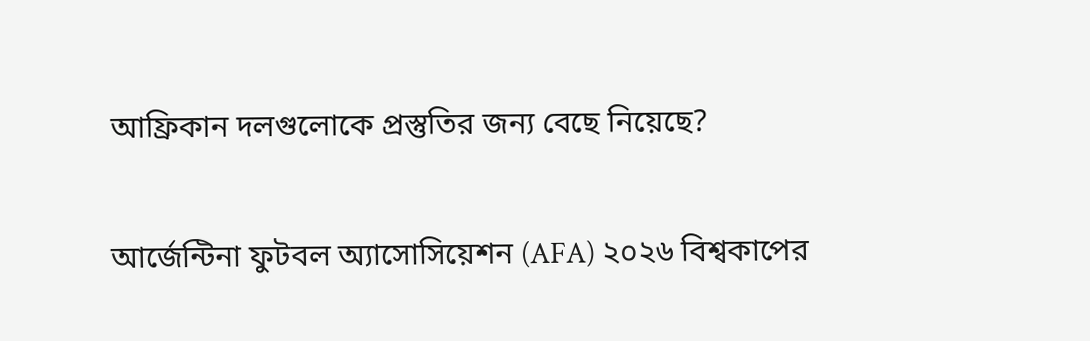আফ্রিকান দলগুলোকে প্রস্তুতির জন্য বেছে নিয়েছে?

আর্জেন্টিনা ফুটবল অ্যাসোসিয়েশন (AFA) ২০২৬ বিশ্বকাপের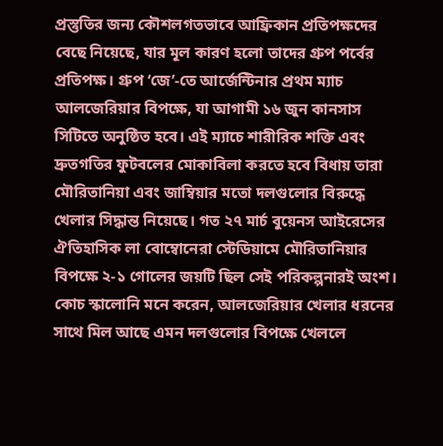প্রস্তুতির জন্য কৌশলগতভাবে আফ্রিকান প্রতিপক্ষদের বেছে নিয়েছে, যার মূল কারণ হলো তাদের গ্রুপ পর্বের প্রতিপক্ষ। গ্রুপ ‘জে’-তে আর্জেন্টিনার প্রথম ম্যাচ আলজেরিয়ার বিপক্ষে, যা আগামী ১৬ জুন কানসাস সিটিতে অনুষ্ঠিত হবে। এই ম্যাচে শারীরিক শক্তি এবং দ্রুতগতির ফুটবলের মোকাবিলা করতে হবে বিধায় তারা মৌরিতানিয়া এবং জাম্বিয়ার মতো দলগুলোর বিরুদ্ধে খেলার সিদ্ধান্ত নিয়েছে। গত ২৭ মার্চ বুয়েনস আইরেসের ঐতিহাসিক লা বোম্বোনেরা স্টেডিয়ামে মৌরিতানিয়ার বিপক্ষে ২-১ গোলের জয়টি ছিল সেই পরিকল্পনারই অংশ। কোচ স্কালোনি মনে করেন, আলজেরিয়ার খেলার ধরনের সাথে মিল আছে এমন দলগুলোর বিপক্ষে খেললে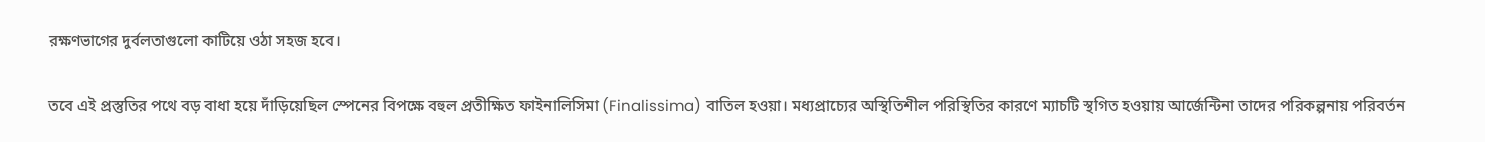রক্ষণভাগের দুর্বলতাগুলো কাটিয়ে ওঠা সহজ হবে।

তবে এই প্রস্তুতির পথে বড় বাধা হয়ে দাঁড়িয়েছিল স্পেনের বিপক্ষে বহুল প্রতীক্ষিত ফাইনালিসিমা (Finalissima) বাতিল হওয়া। মধ্যপ্রাচ্যের অস্থিতিশীল পরিস্থিতির কারণে ম্যাচটি স্থগিত হওয়ায় আর্জেন্টিনা তাদের পরিকল্পনায় পরিবর্তন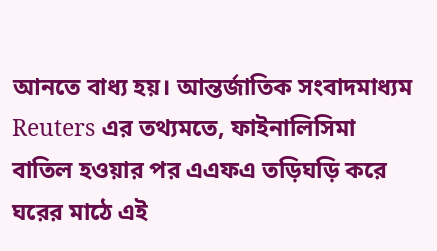আনতে বাধ্য হয়। আন্তর্জাতিক সংবাদমাধ্যম Reuters এর তথ্যমতে, ফাইনালিসিমা বাতিল হওয়ার পর এএফএ তড়িঘড়ি করে ঘরের মাঠে এই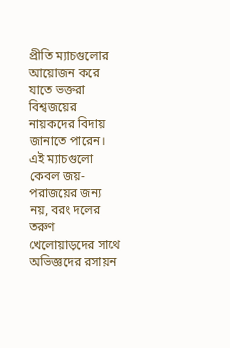প্রীতি ম্যাচগুলোর আয়োজন করে যাতে ভক্তরা বিশ্বজয়ের নায়কদের বিদায় জানাতে পারেন। এই ম্যাচগুলো কেবল জয়-পরাজয়ের জন্য নয়, বরং দলের তরুণ খেলোয়াড়দের সাথে অভিজ্ঞদের রসায়ন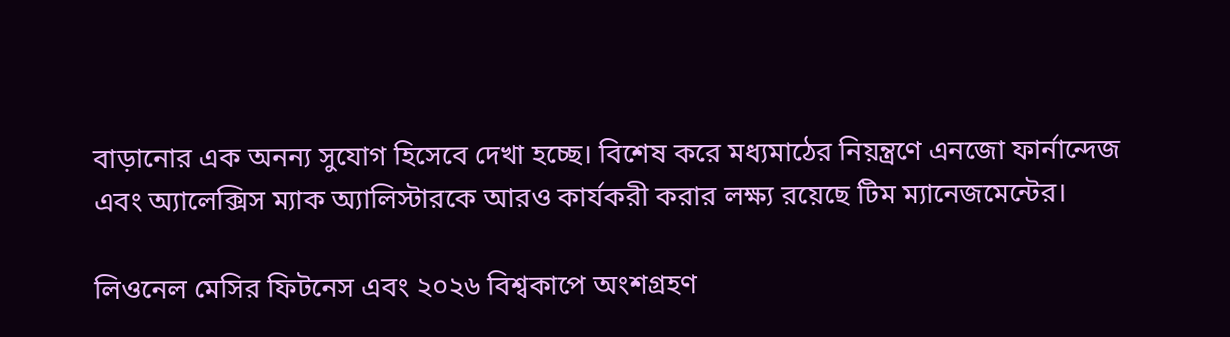বাড়ানোর এক অনন্য সুযোগ হিসেবে দেখা হচ্ছে। বিশেষ করে মধ্যমাঠের নিয়ন্ত্রণে এনজো ফার্নান্দেজ এবং অ্যালেক্সিস ম্যাক অ্যালিস্টারকে আরও কার্যকরী করার লক্ষ্য রয়েছে টিম ম্যানেজমেন্টের।

লিওনেল মেসির ফিটনেস এবং ২০২৬ বিশ্বকাপে অংশগ্রহণ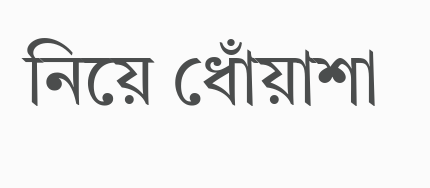নিয়ে ধোঁয়াশা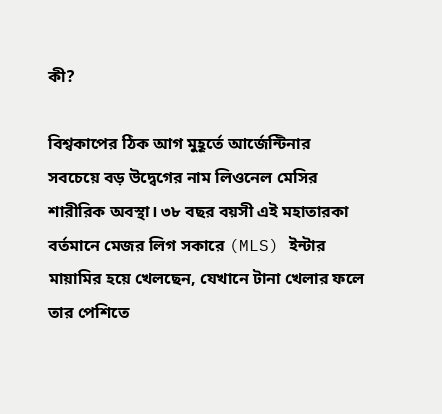কী?

বিশ্বকাপের ঠিক আগ মুহূর্তে আর্জেন্টিনার সবচেয়ে বড় উদ্বেগের নাম লিওনেল মেসির শারীরিক অবস্থা। ৩৮ বছর বয়সী এই মহাতারকা বর্তমানে মেজর লিগ সকারে (MLS) ইন্টার মায়ামির হয়ে খেলছেন, যেখানে টানা খেলার ফলে তার পেশিতে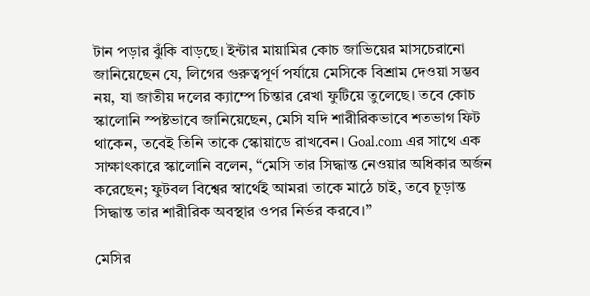টান পড়ার ঝুঁকি বাড়ছে। ইন্টার মায়ামির কোচ জাভিয়ের মাসচেরানো জানিয়েছেন যে, লিগের গুরুত্বপূর্ণ পর্যায়ে মেসিকে বিশ্রাম দেওয়া সম্ভব নয়, যা জাতীয় দলের ক্যাম্পে চিন্তার রেখা ফুটিয়ে তুলেছে। তবে কোচ স্কালোনি স্পষ্টভাবে জানিয়েছেন, মেসি যদি শারীরিকভাবে শতভাগ ফিট থাকেন, তবেই তিনি তাকে স্কোয়াডে রাখবেন। Goal.com এর সাথে এক সাক্ষাৎকারে স্কালোনি বলেন, “মেসি তার সিদ্ধান্ত নেওয়ার অধিকার অর্জন করেছেন; ফুটবল বিশ্বের স্বার্থেই আমরা তাকে মাঠে চাই, তবে চূড়ান্ত সিদ্ধান্ত তার শারীরিক অবস্থার ওপর নির্ভর করবে।”

মেসির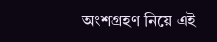অংশগ্রহণ নিয়ে এই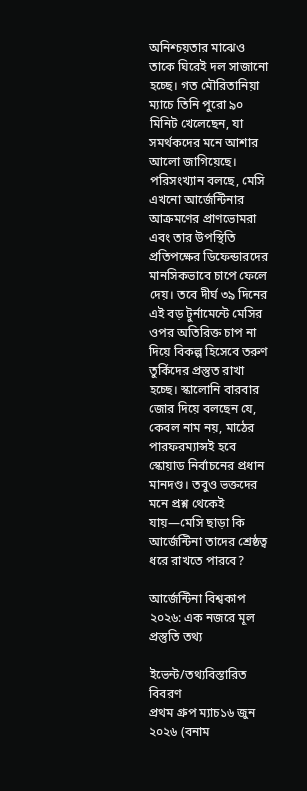অনিশ্চয়তার মাঝেও তাকে ঘিরেই দল সাজানো হচ্ছে। গত মৌরিতানিয়া ম্যাচে তিনি পুরো ৯০ মিনিট খেলেছেন, যা সমর্থকদের মনে আশার আলো জাগিয়েছে। পরিসংখ্যান বলছে, মেসি এখনো আর্জেন্টিনার আক্রমণের প্রাণভোমরা এবং তার উপস্থিতি প্রতিপক্ষের ডিফেন্ডারদের মানসিকভাবে চাপে ফেলে দেয়। তবে দীর্ঘ ৩৯ দিনের এই বড় টুর্নামেন্টে মেসির ওপর অতিরিক্ত চাপ না দিয়ে বিকল্প হিসেবে তরুণ তুর্কিদের প্রস্তুত রাখা হচ্ছে। স্কালোনি বারবার জোর দিয়ে বলছেন যে, কেবল নাম নয়, মাঠের পারফরম্যান্সই হবে স্কোয়াড নির্বাচনের প্রধান মানদণ্ড। তবুও ভক্তদের মনে প্রশ্ন থেকেই যায়—মেসি ছাড়া কি আর্জেন্টিনা তাদের শ্রেষ্ঠত্ব ধরে রাখতে পারবে?

আর্জেন্টিনা বিশ্বকাপ ২০২৬: এক নজরে মূল প্রস্তুতি তথ্য

ইভেন্ট/তথ্যবিস্তারিত বিবরণ
প্রথম গ্রুপ ম্যাচ১৬ জুন ২০২৬ (বনাম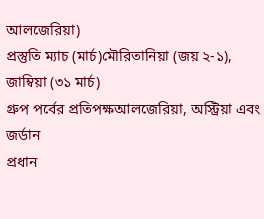আলজেরিয়া)
প্রস্তুতি ম্যাচ (মার্চ)মৌরিতানিয়া (জয় ২-১), জাম্বিয়া (৩১ মার্চ)
গ্রুপ পর্বের প্রতিপক্ষআলজেরিয়া, অস্ট্রিয়া এবং জর্ডান
প্রধান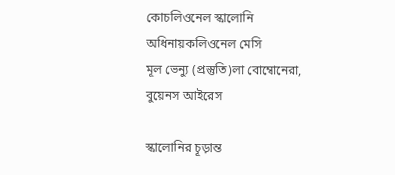কোচলিওনেল স্কালোনি
অধিনায়কলিওনেল মেসি
মূল ভেন্যু (প্রস্তুতি)লা বোম্বোনেরা, বুয়েনস আইরেস

স্কালোনির চূড়ান্ত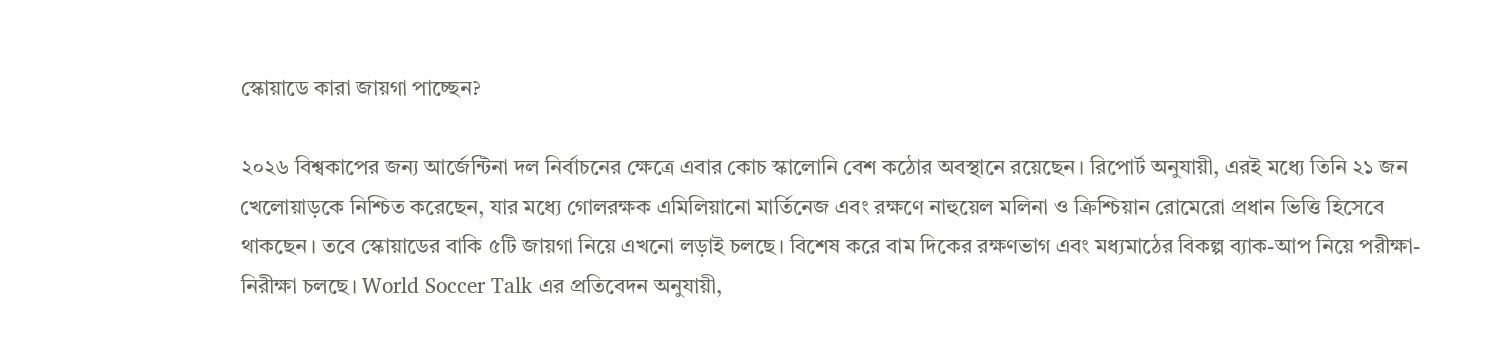স্কোয়াডে কারা জায়গা পাচ্ছেন?

২০২৬ বিশ্বকাপের জন্য আর্জেন্টিনা দল নির্বাচনের ক্ষেত্রে এবার কোচ স্কালোনি বেশ কঠোর অবস্থানে রয়েছেন। রিপোর্ট অনুযায়ী, এরই মধ্যে তিনি ২১ জন খেলোয়াড়কে নিশ্চিত করেছেন, যার মধ্যে গোলরক্ষক এমিলিয়ানো মার্তিনেজ এবং রক্ষণে নাহুয়েল মলিনা ও ক্রিশ্চিয়ান রোমেরো প্রধান ভিত্তি হিসেবে থাকছেন। তবে স্কোয়াডের বাকি ৫টি জায়গা নিয়ে এখনো লড়াই চলছে। বিশেষ করে বাম দিকের রক্ষণভাগ এবং মধ্যমাঠের বিকল্প ব্যাক-আপ নিয়ে পরীক্ষা-নিরীক্ষা চলছে। World Soccer Talk এর প্রতিবেদন অনুযায়ী,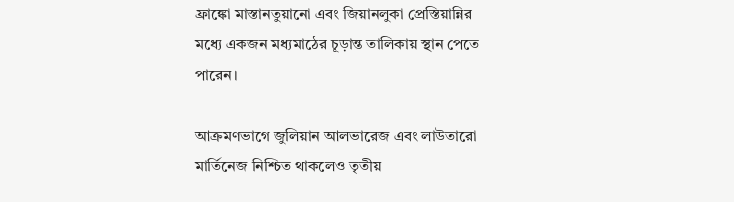ফ্রাঙ্কো মাস্তানতুয়ানো এবং জিয়ানলুকা প্রেস্তিয়ান্নির মধ্যে একজন মধ্যমাঠের চূড়ান্ত তালিকায় স্থান পেতে পারেন।

আক্রমণভাগে জুলিয়ান আলভারেজ এবং লাউতারো মার্তিনেজ নিশ্চিত থাকলেও তৃতীয়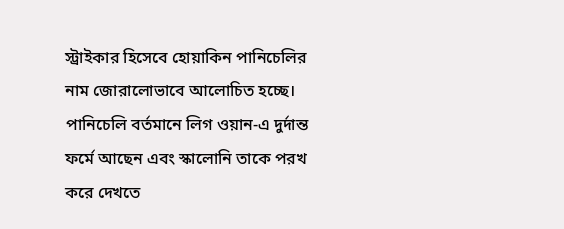স্ট্রাইকার হিসেবে হোয়াকিন পানিচেলির নাম জোরালোভাবে আলোচিত হচ্ছে। পানিচেলি বর্তমানে লিগ ওয়ান-এ দুর্দান্ত ফর্মে আছেন এবং স্কালোনি তাকে পরখ করে দেখতে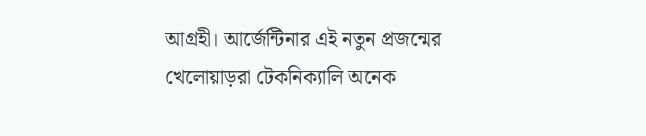আগ্রহী। আর্জেন্টিনার এই নতুন প্রজন্মের খেলোয়াড়রা টেকনিক্যালি অনেক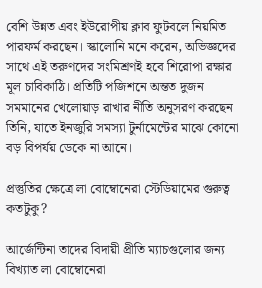বেশি উন্নত এবং ইউরোপীয় ক্লাব ফুটবলে নিয়মিত পারফর্ম করছেন। স্কালোনি মনে করেন, অভিজ্ঞদের সাথে এই তরুণদের সংমিশ্রণই হবে শিরোপা রক্ষার মূল চাবিকাঠি। প্রতিটি পজিশনে অন্তত দুজন সমমানের খেলোয়াড় রাখার নীতি অনুসরণ করছেন তিনি, যাতে ইনজুরি সমস্যা টুর্নামেন্টের মাঝে কোনো বড় বিপর্যয় ডেকে না আনে।

প্রস্তুতির ক্ষেত্রে লা বোম্বোনেরা স্টেডিয়ামের গুরুত্ব কতটুকু?

আর্জেন্টিনা তাদের বিদায়ী প্রীতি ম্যাচগুলোর জন্য বিখ্যাত লা বোম্বোনেরা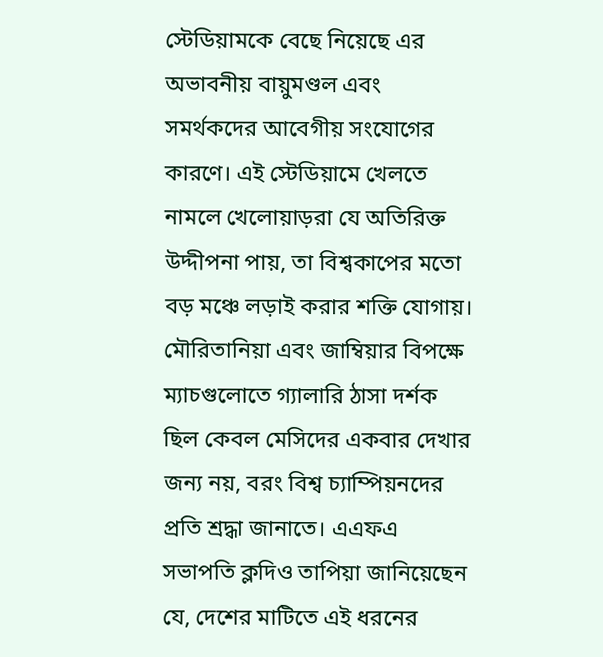স্টেডিয়ামকে বেছে নিয়েছে এর অভাবনীয় বায়ুমণ্ডল এবং সমর্থকদের আবেগীয় সংযোগের কারণে। এই স্টেডিয়ামে খেলতে নামলে খেলোয়াড়রা যে অতিরিক্ত উদ্দীপনা পায়, তা বিশ্বকাপের মতো বড় মঞ্চে লড়াই করার শক্তি যোগায়। মৌরিতানিয়া এবং জাম্বিয়ার বিপক্ষে ম্যাচগুলোতে গ্যালারি ঠাসা দর্শক ছিল কেবল মেসিদের একবার দেখার জন্য নয়, বরং বিশ্ব চ্যাম্পিয়নদের প্রতি শ্রদ্ধা জানাতে। এএফএ সভাপতি ক্লদিও তাপিয়া জানিয়েছেন যে, দেশের মাটিতে এই ধরনের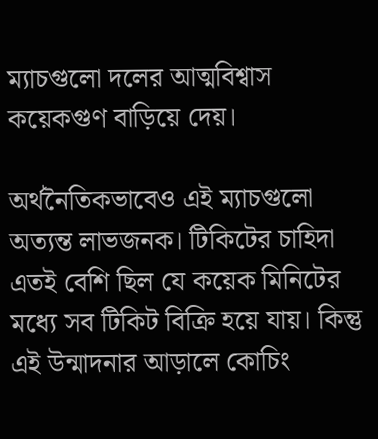ম্যাচগুলো দলের আত্মবিশ্বাস কয়েকগুণ বাড়িয়ে দেয়।

অর্থনৈতিকভাবেও এই ম্যাচগুলো অত্যন্ত লাভজনক। টিকিটের চাহিদা এতই বেশি ছিল যে কয়েক মিনিটের মধ্যে সব টিকিট বিক্রি হয়ে যায়। কিন্তু এই উন্মাদনার আড়ালে কোচিং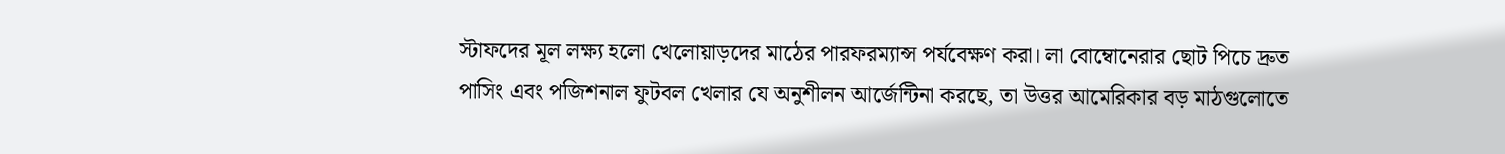স্টাফদের মূল লক্ষ্য হলো খেলোয়াড়দের মাঠের পারফরম্যান্স পর্যবেক্ষণ করা। লা বোম্বোনেরার ছোট পিচে দ্রুত পাসিং এবং পজিশনাল ফুটবল খেলার যে অনুশীলন আর্জেন্টিনা করছে, তা উত্তর আমেরিকার বড় মাঠগুলোতে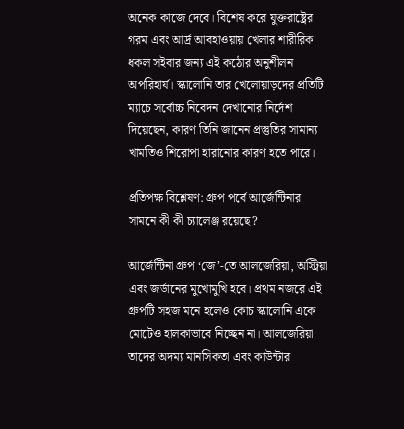অনেক কাজে দেবে। বিশেষ করে যুক্তরাষ্ট্রের গরম এবং আর্দ্র আবহাওয়ায় খেলার শারীরিক ধকল সইবার জন্য এই কঠোর অনুশীলন অপরিহার্য। স্কালোনি তার খেলোয়াড়দের প্রতিটি ম্যাচে সর্বোচ্চ নিবেদন দেখানোর নির্দেশ দিয়েছেন, কারণ তিনি জানেন প্রস্তুতির সামান্য খামতিও শিরোপা হারানোর কারণ হতে পারে।

প্রতিপক্ষ বিশ্লেষণ: গ্রুপ পর্বে আর্জেন্টিনার সামনে কী কী চ্যালেঞ্জ রয়েছে?

আর্জেন্টিনা গ্রুপ ‘জে’-তে আলজেরিয়া, অস্ট্রিয়া এবং জর্ডানের মুখোমুখি হবে। প্রথম নজরে এই গ্রুপটি সহজ মনে হলেও কোচ স্কালোনি একে মোটেও হালকাভাবে নিচ্ছেন না। আলজেরিয়া তাদের অদম্য মানসিকতা এবং কাউন্টার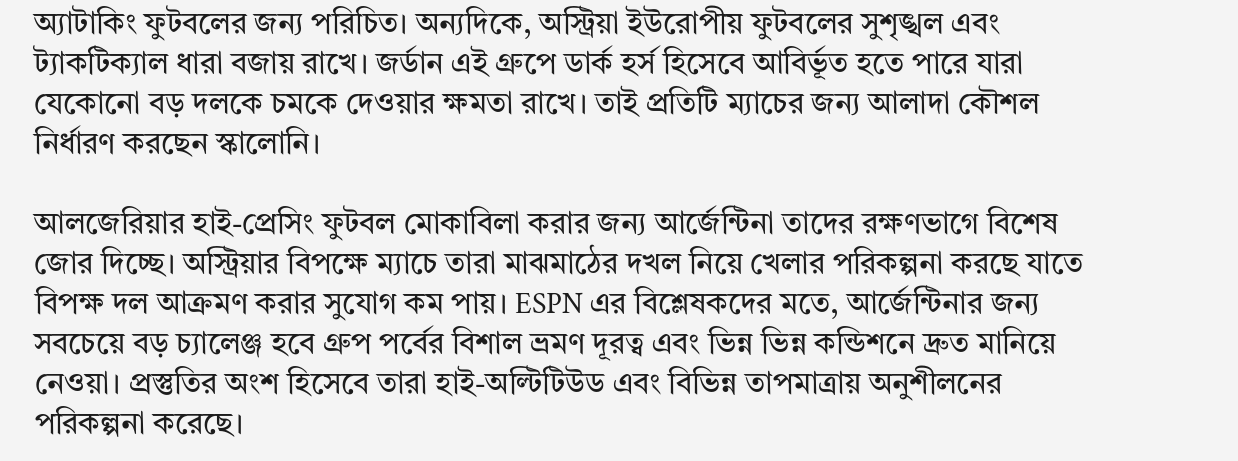অ্যাটাকিং ফুটবলের জন্য পরিচিত। অন্যদিকে, অস্ট্রিয়া ইউরোপীয় ফুটবলের সুশৃঙ্খল এবং ট্যাকটিক্যাল ধারা বজায় রাখে। জর্ডান এই গ্রুপে ডার্ক হর্স হিসেবে আবির্ভূত হতে পারে যারা যেকোনো বড় দলকে চমকে দেওয়ার ক্ষমতা রাখে। তাই প্রতিটি ম্যাচের জন্য আলাদা কৌশল নির্ধারণ করছেন স্কালোনি।

আলজেরিয়ার হাই-প্রেসিং ফুটবল মোকাবিলা করার জন্য আর্জেন্টিনা তাদের রক্ষণভাগে বিশেষ জোর দিচ্ছে। অস্ট্রিয়ার বিপক্ষে ম্যাচে তারা মাঝমাঠের দখল নিয়ে খেলার পরিকল্পনা করছে যাতে বিপক্ষ দল আক্রমণ করার সুযোগ কম পায়। ESPN এর বিশ্লেষকদের মতে, আর্জেন্টিনার জন্য সবচেয়ে বড় চ্যালেঞ্জ হবে গ্রুপ পর্বের বিশাল ভ্রমণ দূরত্ব এবং ভিন্ন ভিন্ন কন্ডিশনে দ্রুত মানিয়ে নেওয়া। প্রস্তুতির অংশ হিসেবে তারা হাই-অল্টিটিউড এবং বিভিন্ন তাপমাত্রায় অনুশীলনের পরিকল্পনা করেছে।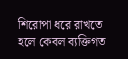শিরোপা ধরে রাখতে হলে কেবল ব্যক্তিগত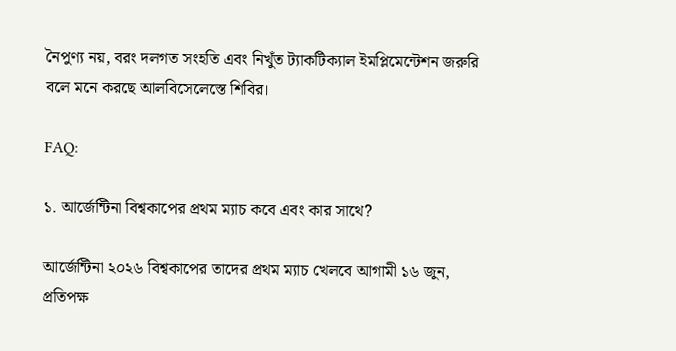নৈপুণ্য নয়, বরং দলগত সংহতি এবং নিখুঁত ট্যাকটিক্যাল ইমপ্লিমেন্টেশন জরুরি বলে মনে করছে আলবিসেলেস্তে শিবির।

FAQ:

১. আর্জেন্টিনা বিশ্বকাপের প্রথম ম্যাচ কবে এবং কার সাথে?

আর্জেন্টিনা ২০২৬ বিশ্বকাপের তাদের প্রথম ম্যাচ খেলবে আগামী ১৬ জুন, প্রতিপক্ষ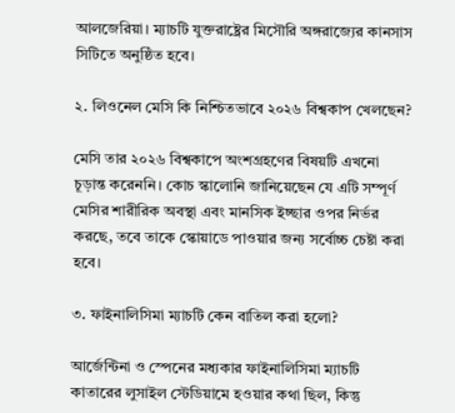আলজেরিয়া। ম্যাচটি যুক্তরাষ্ট্রের মিসৌরি অঙ্গরাজ্যের কানসাস সিটিতে অনুষ্ঠিত হবে।

২. লিওনেল মেসি কি নিশ্চিতভাবে ২০২৬ বিশ্বকাপ খেলছেন?

মেসি তার ২০২৬ বিশ্বকাপে অংশগ্রহণের বিষয়টি এখনো চূড়ান্ত করেননি। কোচ স্কালোনি জানিয়েছেন যে এটি সম্পূর্ণ মেসির শারীরিক অবস্থা এবং মানসিক ইচ্ছার ওপর নির্ভর করছে, তবে তাকে স্কোয়াডে পাওয়ার জন্য সর্বোচ্চ চেষ্টা করা হবে।

৩. ফাইনালিসিমা ম্যাচটি কেন বাতিল করা হলো?

আর্জেন্টিনা ও স্পেনের মধ্যকার ফাইনালিসিমা ম্যাচটি কাতারের লুসাইল স্টেডিয়ামে হওয়ার কথা ছিল, কিন্তু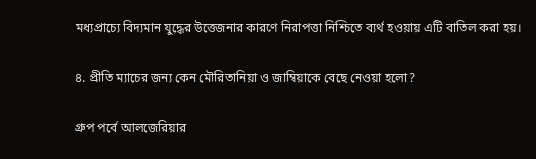মধ্যপ্রাচ্যে বিদ্যমান যুদ্ধের উত্তেজনার কারণে নিরাপত্তা নিশ্চিতে ব্যর্থ হওয়ায় এটি বাতিল করা হয়।

৪. প্রীতি ম্যাচের জন্য কেন মৌরিতানিয়া ও জাম্বিয়াকে বেছে নেওয়া হলো?

গ্রুপ পর্বে আলজেরিয়ার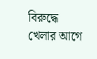বিরুদ্ধে খেলার আগে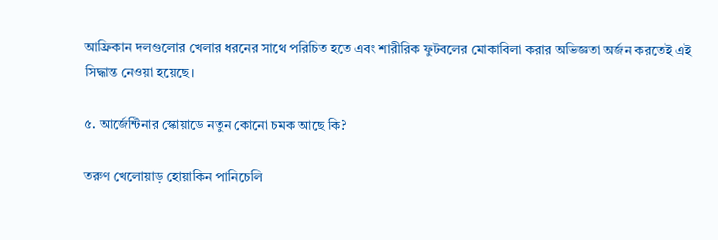আফ্রিকান দলগুলোর খেলার ধরনের সাথে পরিচিত হতে এবং শারীরিক ফুটবলের মোকাবিলা করার অভিজ্ঞতা অর্জন করতেই এই সিদ্ধান্ত নেওয়া হয়েছে।

৫. আর্জেন্টিনার স্কোয়াডে নতুন কোনো চমক আছে কি?

তরুণ খেলোয়াড় হোয়াকিন পানিচেলি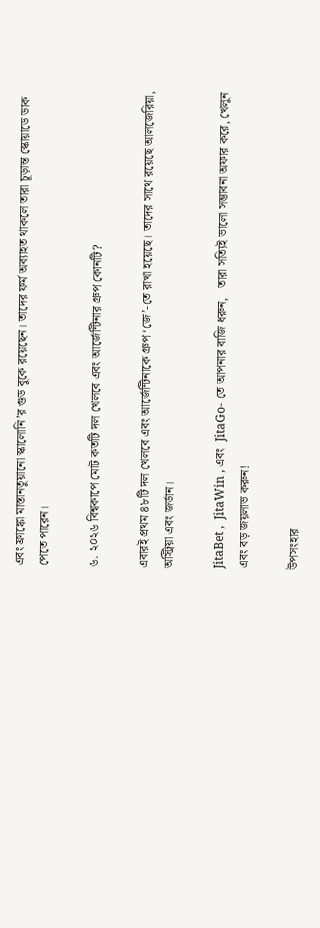এবং ফ্রাঙ্কো মাস্তানতুয়ানো স্কালোনি’র গুড বুকে রয়েছেন। তাদের ফর্ম অব্যাহত থাকলে তারা চূড়ান্ত স্কোয়াডে ডাক পেতে পারেন।

৬. ২০২৬ বিশ্বকাপে মোট কতটি দল খেলবে এবং আর্জেন্টিনার গ্রুপ কোনটি?

এবারই প্রথম ৪৮টি দল খেলবে এবং আর্জেন্টিনাকে গ্রুপ ‘জে’-তে রাখা হয়েছে। তাদের সাথে রয়েছে আলজেরিয়া, অস্ট্রিয়া এবং জর্ডান।

JitaBet ,  JitaWin , এবং  JitaGo- তে আপনার বাজি ধরুন,   তারা সত্যিই ভালো সম্ভাবনা অফার করে, খেলুন এবং বড় জয়লাভ করুন!

উপসংহার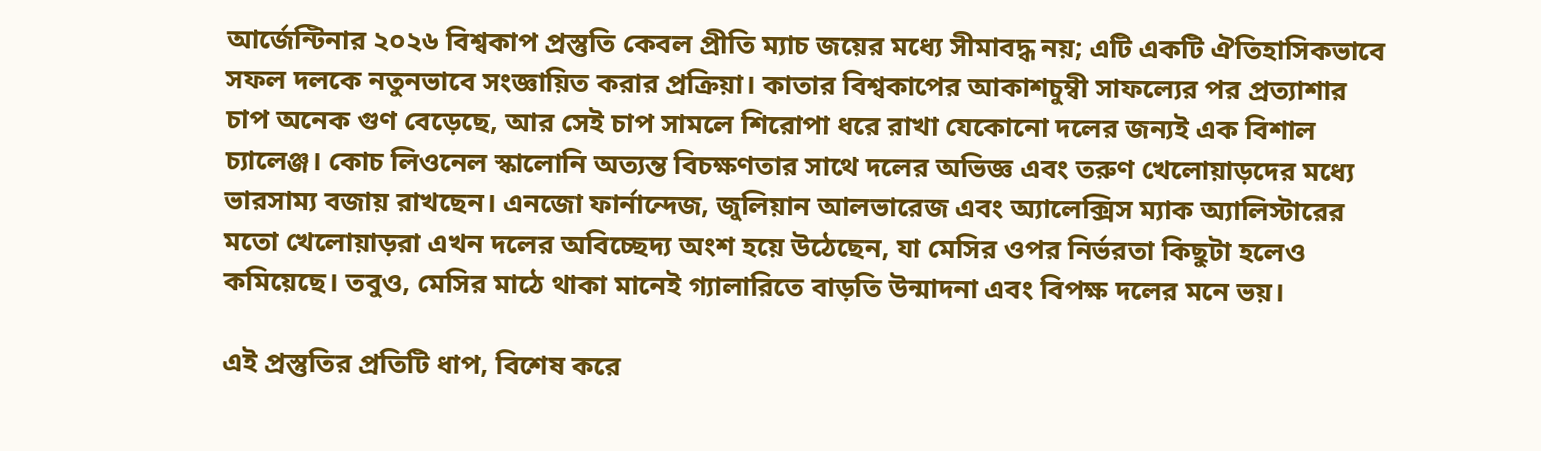আর্জেন্টিনার ২০২৬ বিশ্বকাপ প্রস্তুতি কেবল প্রীতি ম্যাচ জয়ের মধ্যে সীমাবদ্ধ নয়; এটি একটি ঐতিহাসিকভাবে সফল দলকে নতুনভাবে সংজ্ঞায়িত করার প্রক্রিয়া। কাতার বিশ্বকাপের আকাশচুম্বী সাফল্যের পর প্রত্যাশার চাপ অনেক গুণ বেড়েছে, আর সেই চাপ সামলে শিরোপা ধরে রাখা যেকোনো দলের জন্যই এক বিশাল চ্যালেঞ্জ। কোচ লিওনেল স্কালোনি অত্যন্ত বিচক্ষণতার সাথে দলের অভিজ্ঞ এবং তরুণ খেলোয়াড়দের মধ্যে ভারসাম্য বজায় রাখছেন। এনজো ফার্নান্দেজ, জুলিয়ান আলভারেজ এবং অ্যালেক্সিস ম্যাক অ্যালিস্টারের মতো খেলোয়াড়রা এখন দলের অবিচ্ছেদ্য অংশ হয়ে উঠেছেন, যা মেসির ওপর নির্ভরতা কিছুটা হলেও কমিয়েছে। তবুও, মেসির মাঠে থাকা মানেই গ্যালারিতে বাড়তি উন্মাদনা এবং বিপক্ষ দলের মনে ভয়।

এই প্রস্তুতির প্রতিটি ধাপ, বিশেষ করে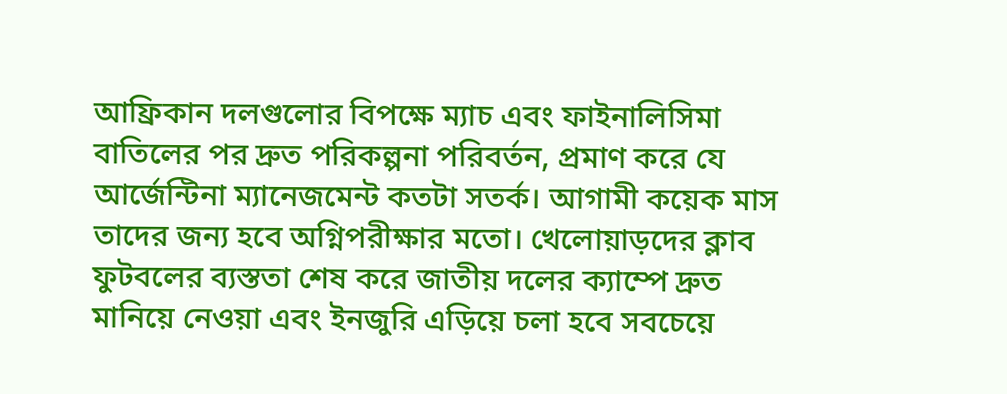আফ্রিকান দলগুলোর বিপক্ষে ম্যাচ এবং ফাইনালিসিমা বাতিলের পর দ্রুত পরিকল্পনা পরিবর্তন, প্রমাণ করে যে আর্জেন্টিনা ম্যানেজমেন্ট কতটা সতর্ক। আগামী কয়েক মাস তাদের জন্য হবে অগ্নিপরীক্ষার মতো। খেলোয়াড়দের ক্লাব ফুটবলের ব্যস্ততা শেষ করে জাতীয় দলের ক্যাম্পে দ্রুত মানিয়ে নেওয়া এবং ইনজুরি এড়িয়ে চলা হবে সবচেয়ে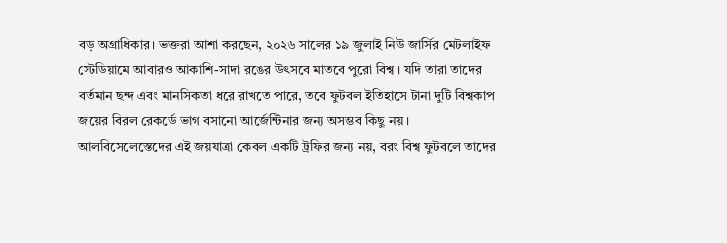বড় অগ্রাধিকার। ভক্তরা আশা করছেন, ২০২৬ সালের ১৯ জুলাই নিউ জার্সির মেটলাইফ স্টেডিয়ামে আবারও আকাশি-সাদা রঙের উৎসবে মাতবে পুরো বিশ্ব। যদি তারা তাদের বর্তমান ছন্দ এবং মানসিকতা ধরে রাখতে পারে, তবে ফুটবল ইতিহাসে টানা দুটি বিশ্বকাপ জয়ের বিরল রেকর্ডে ভাগ বসানো আর্জেন্টিনার জন্য অসম্ভব কিছু নয়। আলবিসেলেস্তেদের এই জয়যাত্রা কেবল একটি ট্রফির জন্য নয়, বরং বিশ্ব ফুটবলে তাদের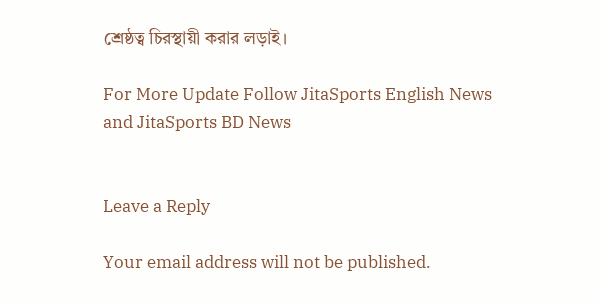শ্রেষ্ঠত্ব চিরস্থায়ী করার লড়াই।

For More Update Follow JitaSports English News and JitaSports BD News


Leave a Reply

Your email address will not be published.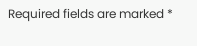Required fields are marked *